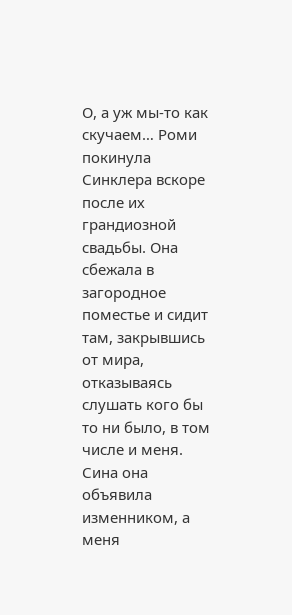О, а уж мы-то как скучаем… Роми покинула Синклера вскоре после их грандиозной свадьбы. Она сбежала в загородное поместье и сидит там, закрывшись от мира, отказываясь слушать кого бы то ни было, в том числе и меня. Сина она объявила изменником, а меня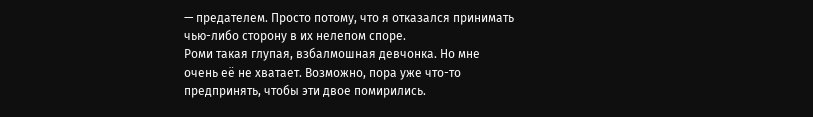— предателем. Просто потому, что я отказался принимать чью-либо сторону в их нелепом споре.
Роми такая глупая, взбалмошная девчонка. Но мне очень её не хватает. Возможно, пора уже что-то предпринять, чтобы эти двое помирились.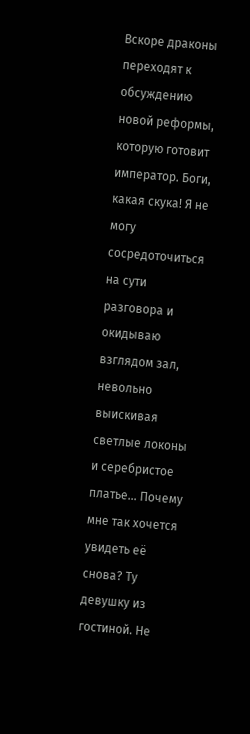Вскоре драконы переходят к обсуждению новой реформы, которую готовит император. Боги, какая скука! Я не могу сосредоточиться на сути разговора и окидываю взглядом зал, невольно выискивая светлые локоны и серебристое платье… Почему мне так хочется увидеть её снова? Ту девушку из гостиной. Не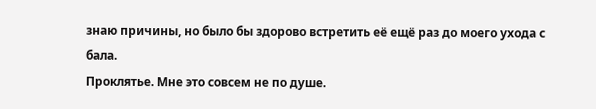знаю причины, но было бы здорово встретить её ещё раз до моего ухода с бала.
Проклятье. Мне это совсем не по душе.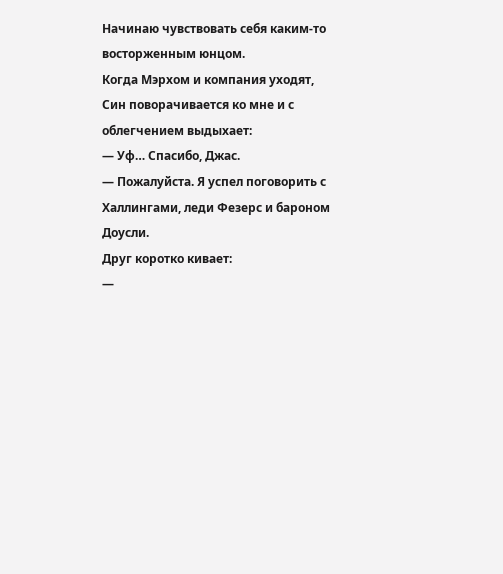Начинаю чувствовать себя каким-то восторженным юнцом.
Когда Мэрхом и компания уходят, Син поворачивается ко мне и с облегчением выдыхает:
— Уф… Спасибо, Джас.
— Пожалуйста. Я успел поговорить с Халлингами, леди Фезерс и бароном Доусли.
Друг коротко кивает:
—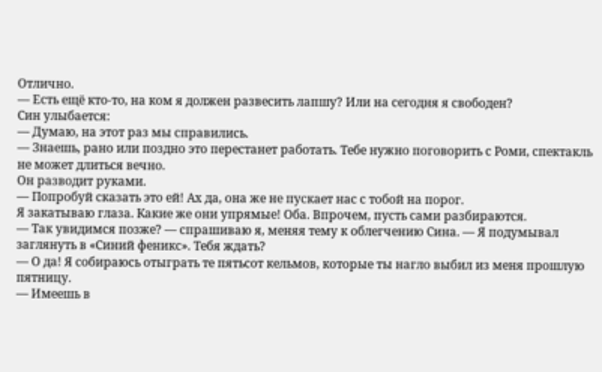Отлично.
— Есть ещё кто-то, на ком я должен развесить лапшу? Или на сегодня я свободен?
Син улыбается:
— Думаю, на этот раз мы справились.
— Знаешь, рано или поздно это перестанет работать. Тебе нужно поговорить с Роми, спектакль не может длиться вечно.
Он разводит руками.
— Попробуй сказать это ей! Ах да, она же не пускает нас с тобой на порог.
Я закатываю глаза. Какие же они упрямые! Оба. Впрочем, пусть сами разбираются.
— Так увидимся позже? — спрашиваю я, меняя тему к облегчению Сина. — Я подумывал заглянуть в «Синий феникс». Тебя ждать?
— О да! Я собираюсь отыграть те пятьсот кельмов, которые ты нагло выбил из меня прошлую пятницу.
— Имеешь в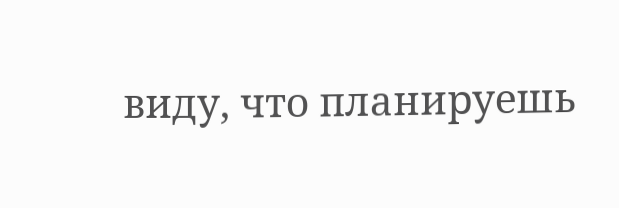виду, что планируешь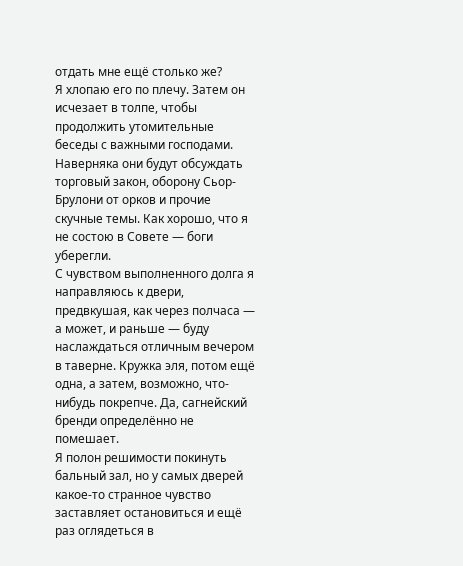отдать мне ещё столько же?
Я хлопаю его по плечу. Затем он исчезает в толпе, чтобы продолжить утомительные беседы с важными господами. Наверняка они будут обсуждать торговый закон, оборону Сьор-Брулони от орков и прочие скучные темы. Как хорошо, что я не состою в Совете — боги уберегли.
С чувством выполненного долга я направляюсь к двери, предвкушая, как через полчаса — а может, и раньше — буду наслаждаться отличным вечером в таверне. Кружка эля, потом ещё одна, а затем, возможно, что-нибудь покрепче. Да, сагнейский бренди определённо не помешает.
Я полон решимости покинуть бальный зал, но у самых дверей какое-то странное чувство заставляет остановиться и ещё раз оглядеться в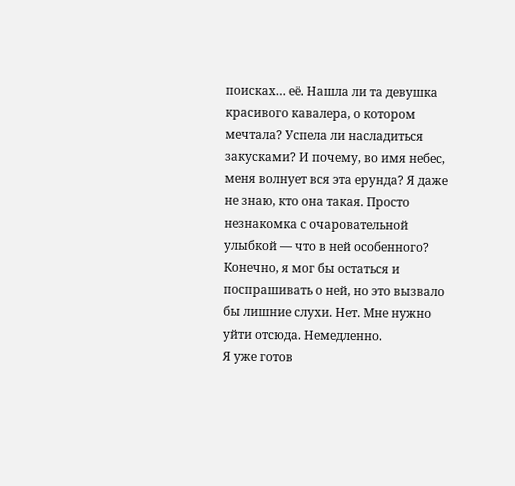поисках… её. Нашла ли та девушка красивого кавалера, о котором мечтала? Успела ли насладиться закусками? И почему, во имя небес, меня волнует вся эта ерунда? Я даже не знаю, кто она такая. Просто незнакомка с очаровательной улыбкой — что в ней особенного?
Конечно, я мог бы остаться и поспрашивать о ней, но это вызвало бы лишние слухи. Нет. Мне нужно уйти отсюда. Немедленно.
Я уже готов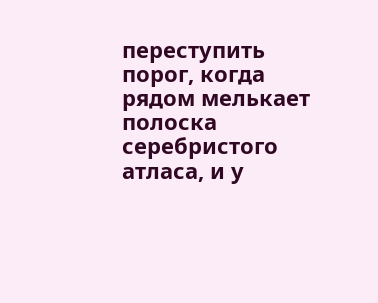переступить порог, когда рядом мелькает полоска серебристого атласа, и у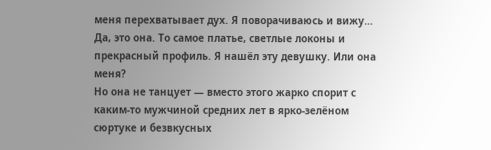меня перехватывает дух. Я поворачиваюсь и вижу… Да, это она. То самое платье, светлые локоны и прекрасный профиль. Я нашёл эту девушку. Или она меня?
Но она не танцует — вместо этого жарко спорит с каким-то мужчиной средних лет в ярко-зелёном сюртуке и безвкусных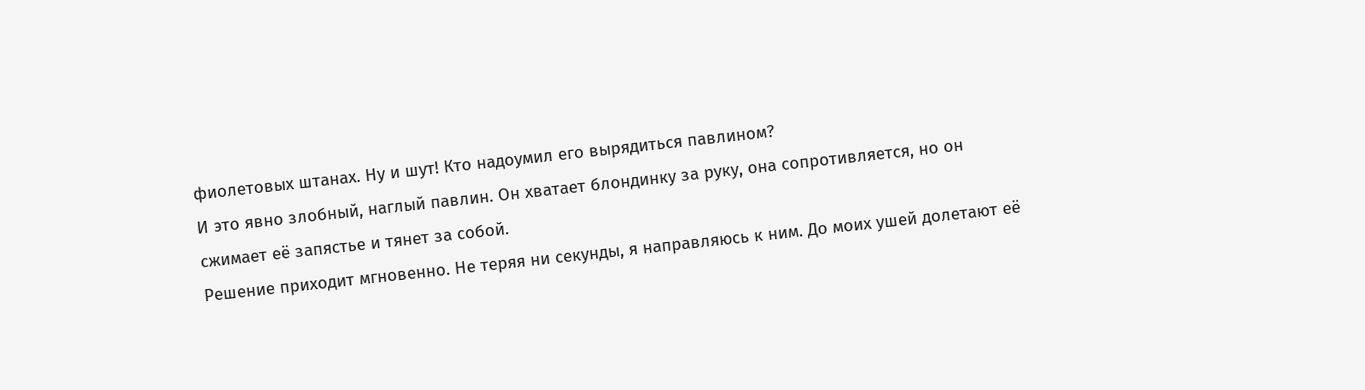фиолетовых штанах. Ну и шут! Кто надоумил его вырядиться павлином?
И это явно злобный, наглый павлин. Он хватает блондинку за руку, она сопротивляется, но он сжимает её запястье и тянет за собой.
Решение приходит мгновенно. Не теряя ни секунды, я направляюсь к ним. До моих ушей долетают её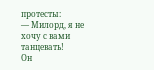протесты:
— Милорд, я не хочу с вами танцевать!
Он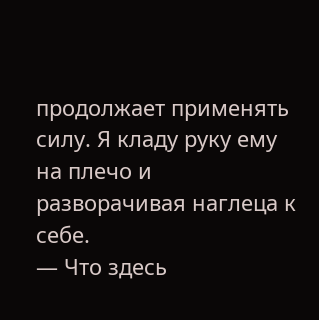продолжает применять силу. Я кладу руку ему на плечо и разворачивая наглеца к себе.
— Что здесь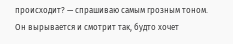происходит? — спрашиваю самым грозным тоном.
Он вырывается и смотрит так, будто хочет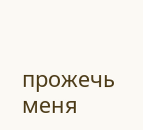прожечь меня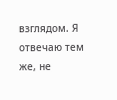взглядом. Я отвечаю тем же, не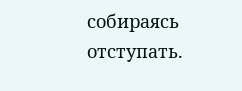собираясь отступать.